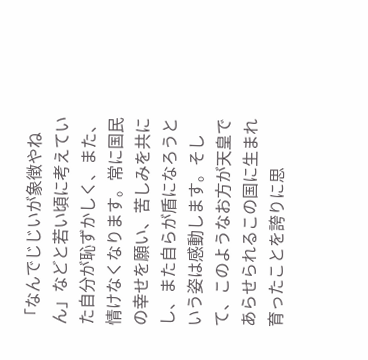「なんでじじいが象徴やねん」などと若い頃に考えていた自分が恥ずかしく、また、情けなくなります。常に国民の幸せを願い、苦しみを共にし、また自らが盾になろうという姿は感動します。そして、このようなお方が天皇であらせられるこの国に生まれ育ったことを誇りに思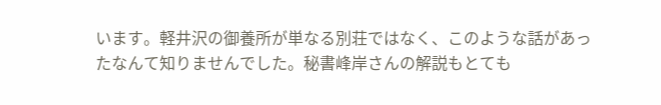います。軽井沢の御養所が単なる別荘ではなく、このような話があったなんて知りませんでした。秘書峰岸さんの解説もとても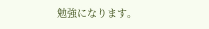勉強になります。